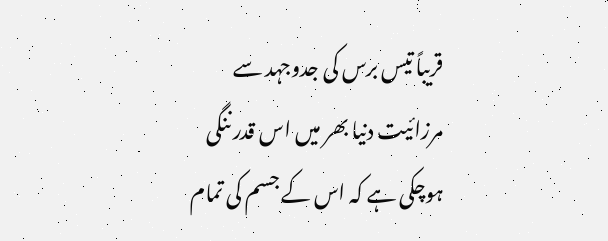قریباً تیس برس کی جدوجہد سے مرزائیت دنیا بھر میں اس قدر ننگی ہوچکی ہے کہ اس کے جسم کی تمام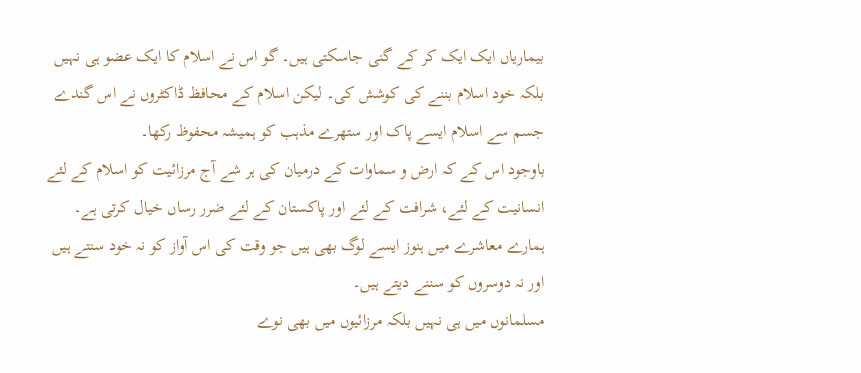بیماریاں ایک ایک کر کے گنی جاسکتی ہیں۔ گو اس نے اسلام کا ایک عضو ہی نہیں بلکہ خود اسلام بننے کی کوشش کی۔ لیکن اسلام کے محافظ ڈاکٹروں نے اس گندے جسم سے اسلام ایسے پاک اور ستھرے مذہب کو ہمیشہ محفوظ رکھا۔
باوجود اس کے کہ ارض و سماوات کے درمیان کی ہر شے آج مرزائیت کو اسلام کے لئے انسانیت کے لئے، شرافت کے لئے اور پاکستان کے لئے ضرر رساں خیال کرتی ہے۔ ہمارے معاشرے میں ہنوز ایسے لوگ بھی ہیں جو وقت کی اس آواز کو نہ خود سنتے ہیں اور نہ دوسروں کو سننے دیتے ہیں۔
مسلمانوں میں ہی نہیں بلکہ مرزائیوں میں بھی نوے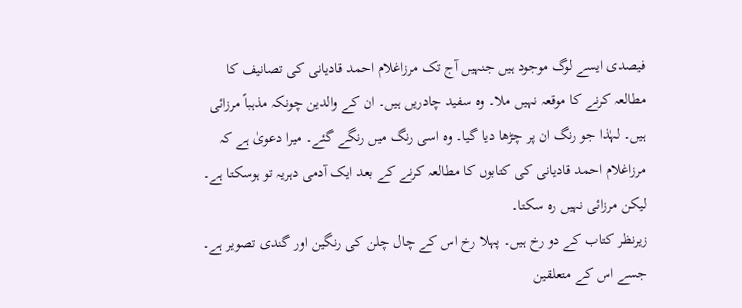فیصدی ایسے لوگ موجود ہیں جنہیں آج تک مرزاغلام احمد قادیانی کی تصانیف کا مطالعہ کرنے کا موقعہ نہیں ملا۔ وہ سفید چادریں ہیں۔ ان کے والدین چونکہ مذہباً مرزائی ہیں۔ لہٰذا جو رنگ ان پر چڑھا دیا گیا۔ وہ اسی رنگ میں رنگے گئے۔ میرا دعویٰ ہے کہ مرزاغلام احمد قادیانی کی کتابوں کا مطالعہ کرنے کے بعد ایک آدمی دہریہ تو ہوسکتا ہے۔ لیکن مرزائی نہیں رہ سکتا۔
زیرنظر کتاب کے دو رخ ہیں۔ پہلا رخ اس کے چال چلن کی رنگین اور گندی تصویر ہے۔ جسے اس کے متعلقین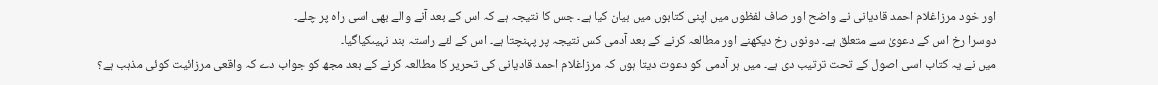اور خود مرزاغلام احمد قادیانی نے واضح اور صاف لفظوں میں اپنی کتابوں میں بیان کیا ہے۔ جس کا نتیجہ ہے کہ اس کے بعد آنے والے بھی اسی راہ پر چلے۔
دوسرا رخ اس کے دعویٰ سے متعلق ہے۔ دونوں رخ دیکھنے اور مطالعہ کرنے کے بعد آدمی کس نتیجہ پر پہنچتا ہے۔ اس کے لئے راستہ بند نہیںکیاگیا۔
میں نے یہ کتاب اسی اصول کے تحت ترتیب دی ہے۔ میں ہر آدمی کو دعوت دیتا ہوں کہ مرزاغلام احمد قادیانی کی تحریر کا مطالعہ کرنے کے بعد مجھ کو جواب دے کہ واقعی مرزائیت کوئی مذہب ہے؟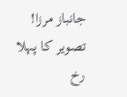جانباز مرزا!
تصویر کا پہلا رخ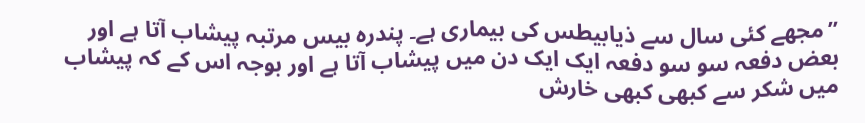’’مجھے کئی سال سے ذیابیطس کی بیماری ہے۔ پندرہ بیس مرتبہ پیشاب آتا ہے اور بعض دفعہ سو سو دفعہ ایک ایک دن میں پیشاب آتا ہے اور بوجہ اس کے کہ پیشاب میں شکر سے کبھی کبھی خارش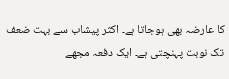کا عارضہ بھی ہوجاتا ہے۔ اکثر پیشاب سے بہت ضعف تک نوبت پہنچتی ہے۔ ایک دفعہ مجھے